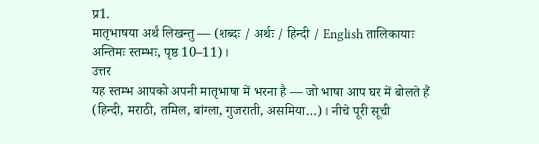प्र1.
मातृभाषया अर्थं लिखन्तु — (शब्दः / अर्थः / हिन्दी / English तालिकायाः अन्तिमः स्तम्भः, पृष्ठ 10–11)।
उत्तर
यह स्तम्भ आपको अपनी मातृभाषा में भरना है — जो भाषा आप घर में बोलते हैं (हिन्दी, मराठी, तमिल, बांग्ला, गुजराती, असमिया…)। नीचे पूरी सूची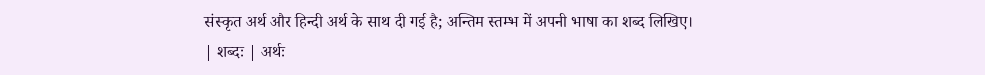संस्कृत अर्थ और हिन्दी अर्थ के साथ दी गई है; अन्तिम स्तम्भ में अपनी भाषा का शब्द लिखिए।
| शब्दः | अर्थः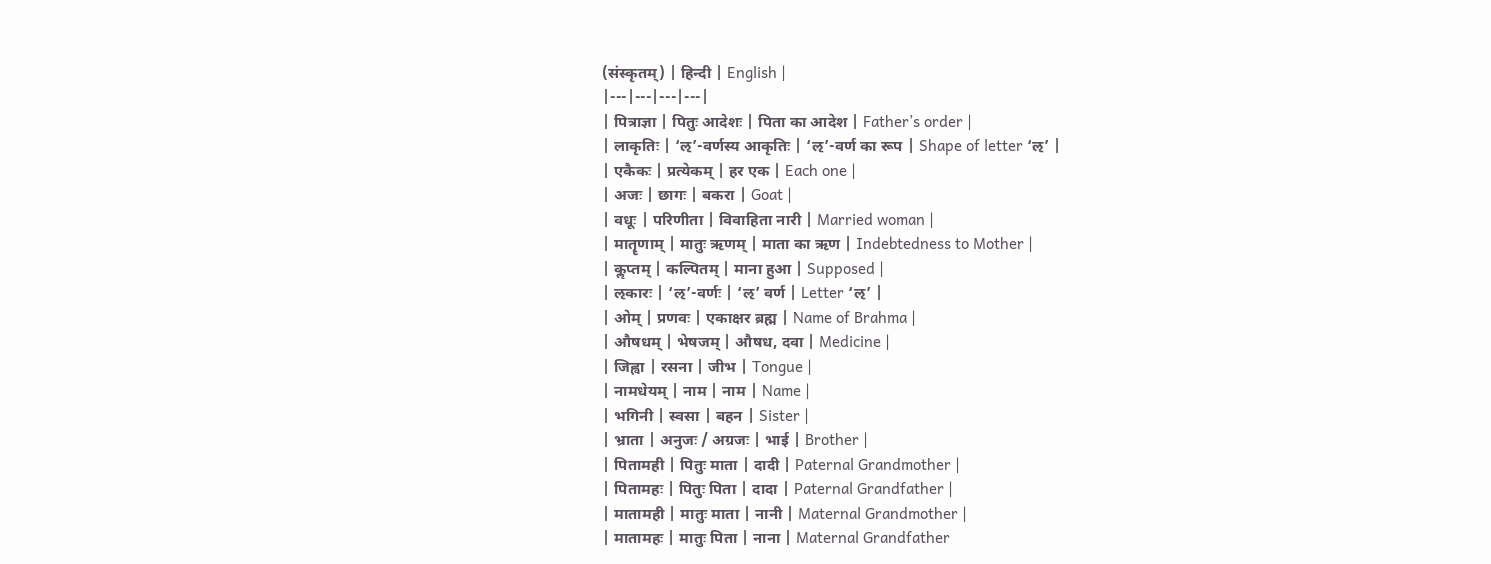(संस्कृतम्) | हिन्दी | English |
|---|---|---|---|
| पित्राज्ञा | पितुः आदेशः | पिता का आदेश | Father’s order |
| लाकृतिः | ‘ऌ’-वर्णस्य आकृतिः | ‘ऌ’-वर्ण का रूप | Shape of letter ‘ऌ’ |
| एकैकः | प्रत्येकम् | हर एक | Each one |
| अजः | छागः | बकरा | Goat |
| वधूः | परिणीता | विवाहिता नारी | Married woman |
| मातॄणाम् | मातुः ऋणम् | माता का ऋण | Indebtedness to Mother |
| कॢप्तम् | कल्पितम् | माना हुआ | Supposed |
| ऌकारः | ‘ऌ’-वर्णः | ‘ऌ’ वर्ण | Letter ‘ऌ’ |
| ओम् | प्रणवः | एकाक्षर ब्रह्म | Name of Brahma |
| औषधम् | भेषजम् | औषध, दवा | Medicine |
| जिह्वा | रसना | जीभ | Tongue |
| नामधेयम् | नाम | नाम | Name |
| भगिनी | स्वसा | बहन | Sister |
| भ्राता | अनुजः / अग्रजः | भाई | Brother |
| पितामही | पितुः माता | दादी | Paternal Grandmother |
| पितामहः | पितुः पिता | दादा | Paternal Grandfather |
| मातामही | मातुः माता | नानी | Maternal Grandmother |
| मातामहः | मातुः पिता | नाना | Maternal Grandfather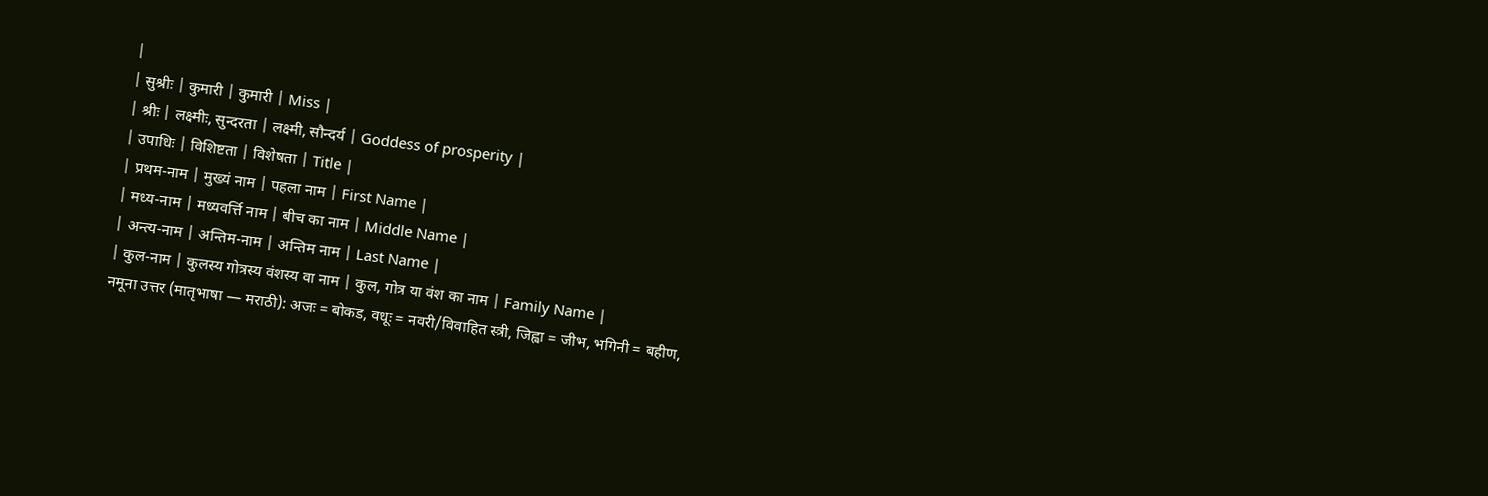|
| सुश्रीः | कुमारी | कुमारी | Miss |
| श्रीः | लक्ष्मीः, सुन्दरता | लक्ष्मी, सौन्दर्य | Goddess of prosperity |
| उपाधिः | विशिष्टता | विशेषता | Title |
| प्रथम-नाम | मुख्यं नाम | पहला नाम | First Name |
| मध्य-नाम | मध्यवर्त्ति नाम | बीच का नाम | Middle Name |
| अन्त्य-नाम | अन्तिम-नाम | अन्तिम नाम | Last Name |
| कुल-नाम | कुलस्य गोत्रस्य वंशस्य वा नाम | कुल, गोत्र या वंश का नाम | Family Name |
नमूना उत्तर (मातृभाषा — मराठी): अजः = बोकड, वधूः = नवरी/विवाहित स्त्री, जिह्वा = जीभ, भगिनी = बहीण,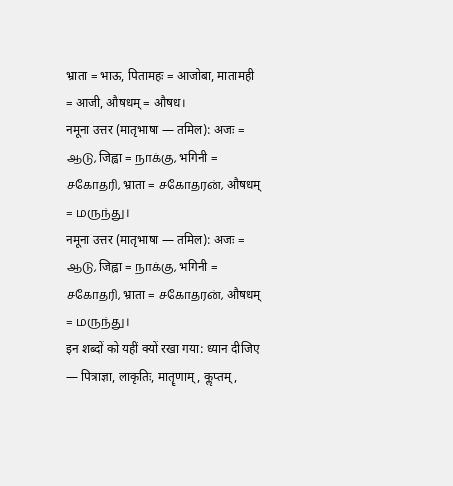भ्राता = भाऊ, पितामहः = आजोबा, मातामही = आजी, औषधम् = औषध।
नमूना उत्तर (मातृभाषा — तमिल): अजः = ஆடு, जिह्वा = நாக்கு, भगिनी = சகோதரி, भ्राता = சகோதரன், औषधम् = மருந்து।
नमूना उत्तर (मातृभाषा — तमिल): अजः = ஆடு, जिह्वा = நாக்கு, भगिनी = சகோதரி, भ्राता = சகோதரன், औषधम् = மருந்து।
इन शब्दों को यहीं क्यों रखा गया: ध्यान दीजिए — पित्राज्ञा, लाकृतिः, मातॄणाम्, कॢप्तम्,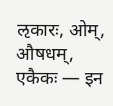ऌकारः, ओम्, औषधम्, एकैकः — इन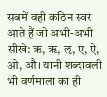सबमें वही कठिन स्वर आते हैं जो अभी-अभी सीखे: ऋ, ॠ, ऌ, ए, ऐ, ओ, औ। यानी शब्दावली भी वर्णमाला का ही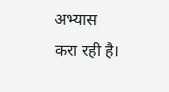अभ्यास करा रही है।